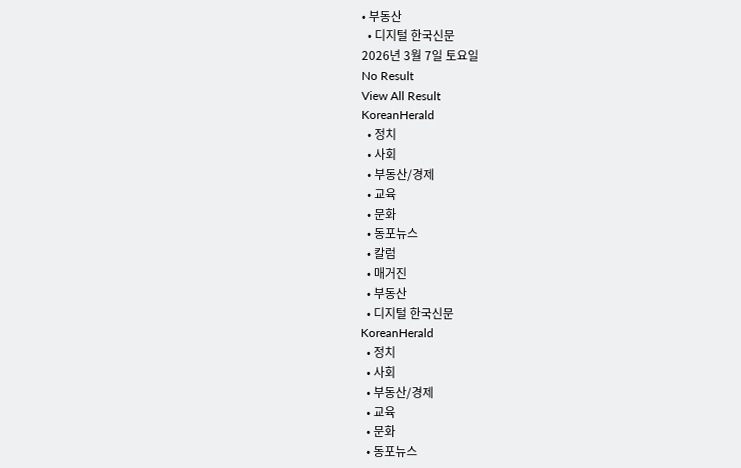• 부동산
  • 디지털 한국신문
2026년 3월 7일 토요일
No Result
View All Result
KoreanHerald
  • 정치
  • 사회
  • 부동산/경제
  • 교육
  • 문화
  • 동포뉴스
  • 칼럼
  • 매거진
  • 부동산
  • 디지털 한국신문
KoreanHerald
  • 정치
  • 사회
  • 부동산/경제
  • 교육
  • 문화
  • 동포뉴스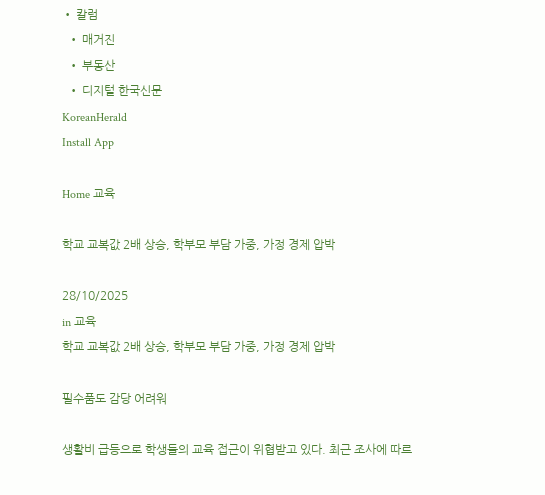• 칼럼
  • 매거진
  • 부동산
  • 디지털 한국신문
KoreanHerald
Install App

Home 교육

학교 교복값 2배 상승, 학부모 부담 가중, 가정 경제 압박

28/10/2025
in 교육
학교 교복값 2배 상승, 학부모 부담 가중, 가정 경제 압박

필수품도 감당 어려워

생활비 급등으로 학생들의 교육 접근이 위협받고 있다. 최근 조사에 따르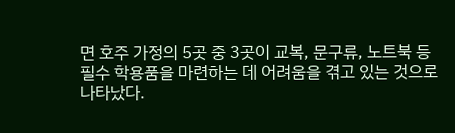면 호주 가정의 5곳 중 3곳이 교복, 문구류, 노트북 등 필수 학용품을 마련하는 데 어려움을 겪고 있는 것으로 나타났다.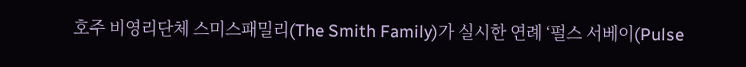호주 비영리단체 스미스패밀리(The Smith Family)가 실시한 연례 ‘펄스 서베이(Pulse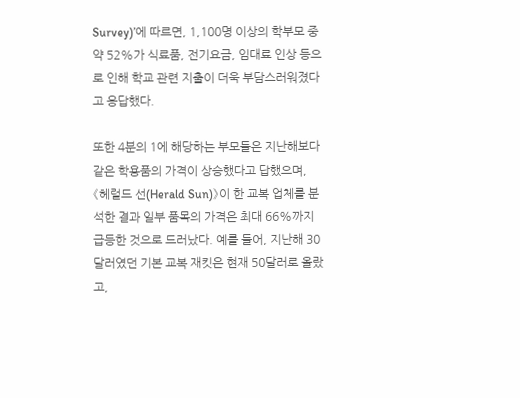Survey)’에 따르면, 1,100명 이상의 학부모 중 약 52%가 식료품, 전기요금, 임대료 인상 등으로 인해 학교 관련 지출이 더욱 부담스러워졌다고 응답했다.

또한 4분의 1에 해당하는 부모들은 지난해보다 같은 학용품의 가격이 상승했다고 답했으며, 《헤럴드 선(Herald Sun)》이 한 교복 업체를 분석한 결과 일부 품목의 가격은 최대 66%까지 급등한 것으로 드러났다. 예를 들어, 지난해 30달러였던 기본 교복 재킷은 현재 50달러로 올랐고,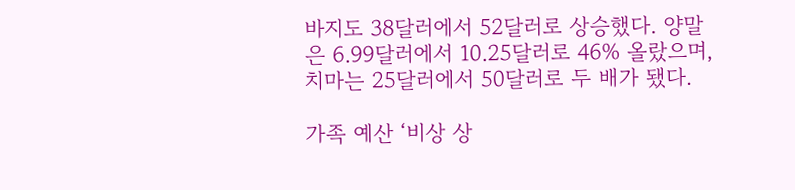바지도 38달러에서 52달러로 상승했다. 양말은 6.99달러에서 10.25달러로 46% 올랐으며, 치마는 25달러에서 50달러로 두 배가 됐다.

가족 예산 ‘비상 상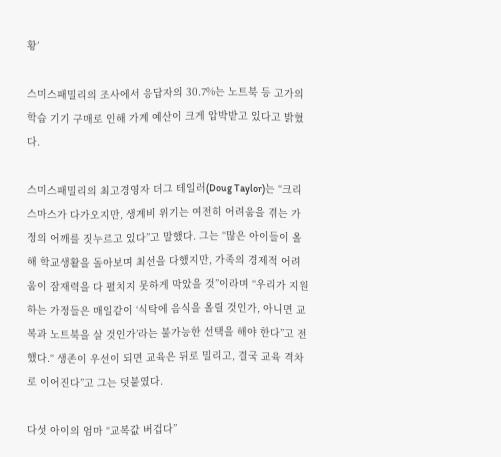황’

스미스패밀리의 조사에서 응답자의 30.7%는 노트북 등 고가의 학습 기기 구매로 인해 가계 예산이 크게 압박받고 있다고 밝혔다.

스미스패밀리의 최고경영자 더그 테일러(Doug Taylor)는 “크리스마스가 다가오지만, 생계비 위기는 여전히 어려움을 겪는 가정의 어깨를 짓누르고 있다”고 말했다. 그는 “많은 아이들이 올해 학교생활을 돌아보며 최선을 다했지만, 가족의 경제적 어려움이 잠재력을 다 펼치지 못하게 막았을 것”이라며 “우리가 지원하는 가정들은 매일같이 ‘식탁에 음식을 올릴 것인가, 아니면 교복과 노트북을 살 것인가’라는 불가능한 선택을 해야 한다”고 전했다.“ 생존이 우선이 되면 교육은 뒤로 밀리고, 결국 교육 격차로 이어진다”고 그는 덧붙였다.

다섯 아이의 엄마 “교복값 버겁다”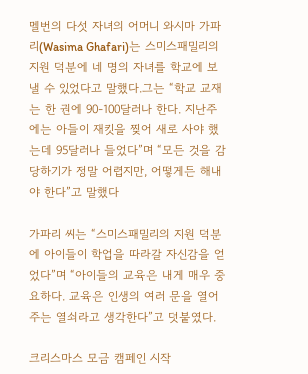멜번의 다섯 자녀의 어머니 와시마 가파리(Wasima Ghafari)는 스미스패밀리의 지원 덕분에 네 명의 자녀를 학교에 보낼 수 있었다고 말했다.그는 “학교 교재는 한 권에 90-100달러나 한다. 지난주에는 아들이 재킷을 찢어 새로 사야 했는데 95달러나 들었다”며 “모든 것을 감당하기가 정말 어렵지만, 어떻게든 해내야 한다”고 말했다

가파리 씨는 “스미스패밀리의 지원 덕분에 아이들이 학업을 따라갈 자신감을 얻었다”며 “아이들의 교육은 내게 매우 중요하다. 교육은 인생의 여러 문을 열어주는 열쇠라고 생각한다”고 덧붙였다.

크리스마스 모금 캠페인 시작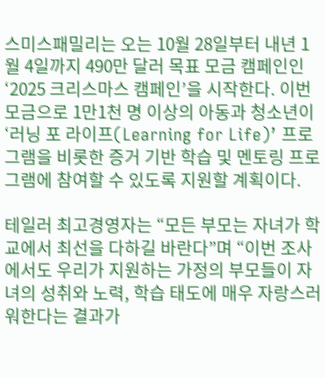스미스패밀리는 오는 10월 28일부터 내년 1월 4일까지 490만 달러 목표 모금 캠페인인 ‘2025 크리스마스 캠페인’을 시작한다. 이번 모금으로 1만1천 명 이상의 아동과 청소년이 ‘러닝 포 라이프(Learning for Life)’ 프로그램을 비롯한 증거 기반 학습 및 멘토링 프로그램에 참여할 수 있도록 지원할 계획이다.

테일러 최고경영자는 “모든 부모는 자녀가 학교에서 최선을 다하길 바란다”며 “이번 조사에서도 우리가 지원하는 가정의 부모들이 자녀의 성취와 노력, 학습 태도에 매우 자랑스러워한다는 결과가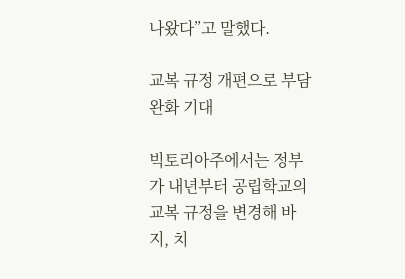나왔다”고 말했다.

교복 규정 개편으로 부담 완화 기대

빅토리아주에서는 정부가 내년부터 공립학교의 교복 규정을 변경해 바지, 치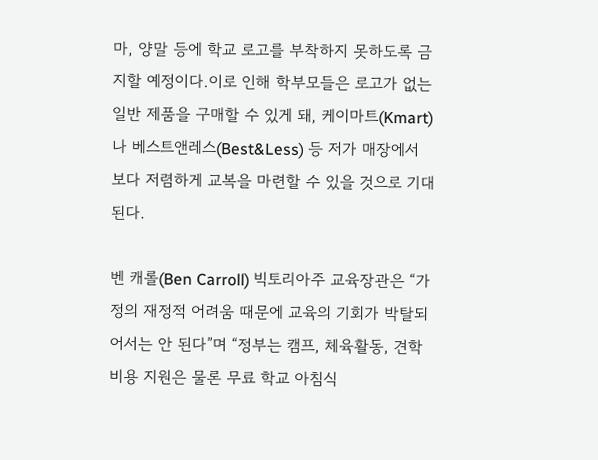마, 양말 등에 학교 로고를 부착하지 못하도록 금지할 예정이다.이로 인해 학부모들은 로고가 없는 일반 제품을 구매할 수 있게 돼, 케이마트(Kmart)나 베스트앤레스(Best&Less) 등 저가 매장에서 보다 저렴하게 교복을 마련할 수 있을 것으로 기대된다.

벤 캐롤(Ben Carroll) 빅토리아주 교육장관은 “가정의 재정적 어려움 때문에 교육의 기회가 박탈되어서는 안 된다”며 “정부는 캠프, 체육활동, 견학 비용 지원은 물론 무료 학교 아침식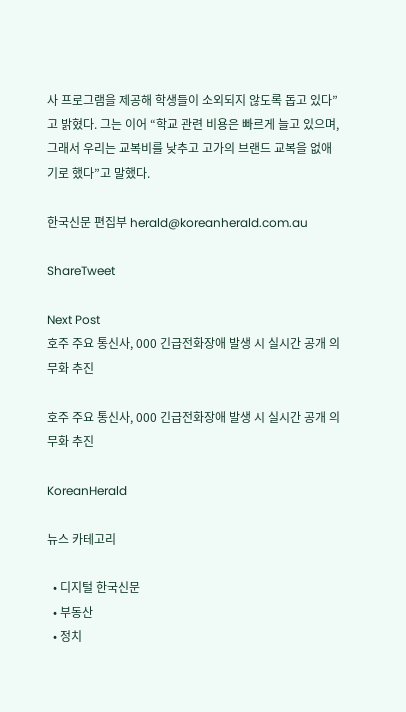사 프로그램을 제공해 학생들이 소외되지 않도록 돕고 있다”고 밝혔다. 그는 이어 “학교 관련 비용은 빠르게 늘고 있으며, 그래서 우리는 교복비를 낮추고 고가의 브랜드 교복을 없애기로 했다”고 말했다.

한국신문 편집부 herald@koreanherald.com.au

ShareTweet

Next Post
호주 주요 통신사, 000 긴급전화장애 발생 시 실시간 공개 의무화 추진

호주 주요 통신사, 000 긴급전화장애 발생 시 실시간 공개 의무화 추진

KoreanHerald

뉴스 카테고리

  • 디지털 한국신문
  • 부동산
  • 정치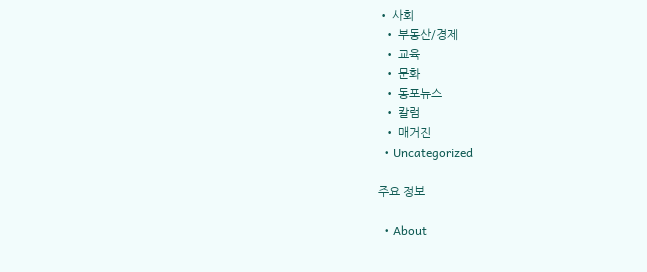• 사회
  • 부동산/경제
  • 교육
  • 문화
  • 동포뉴스
  • 칼럼
  • 매거진
  • Uncategorized

주요 정보

  • About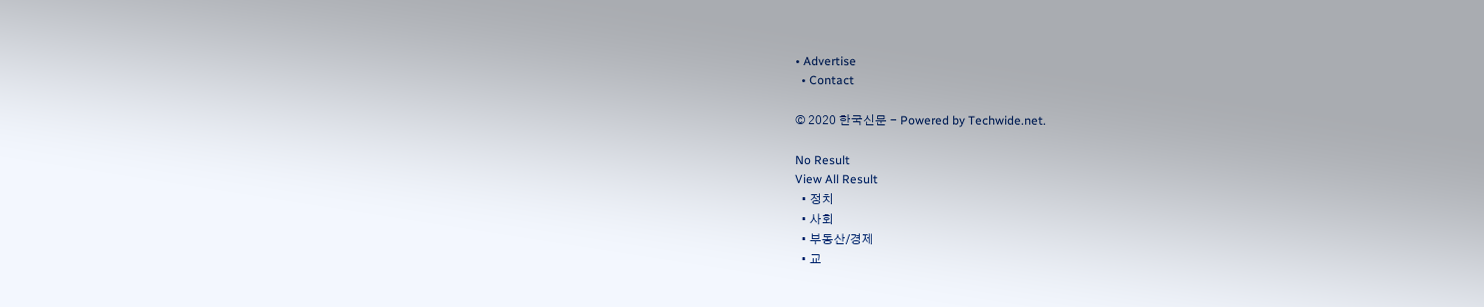• Advertise
  • Contact

© 2020 한국신문 - Powered by Techwide.net.

No Result
View All Result
  • 정치
  • 사회
  • 부동산/경제
  • 교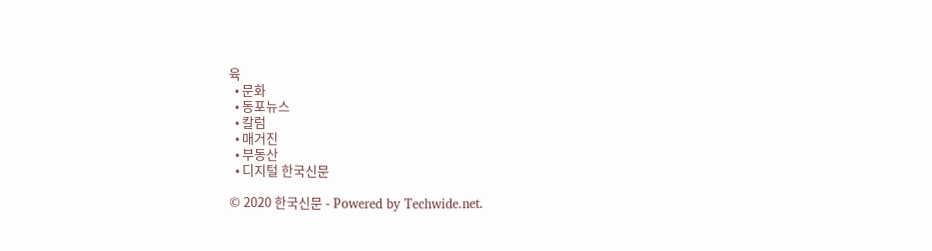육
  • 문화
  • 동포뉴스
  • 칼럼
  • 매거진
  • 부동산
  • 디지털 한국신문

© 2020 한국신문 - Powered by Techwide.net.